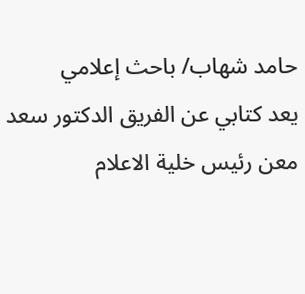حامد شهاب/ باحث إعلامي
يعد كتابي عن الفريق الدكتور سعد معن رئيس خلية الاعلام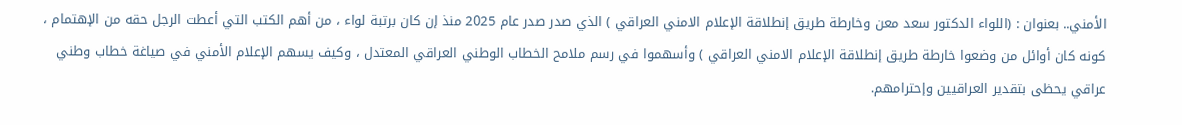الأمني.. بعنوان : (اللواء الدكتور سعد معن وخارطة طريق إنطلاقة الإعلام الامني العراقي ) الذي صدر صدر عام 2025 منذ إن كان برتبة لواء ، من أهم الكتب التي أعطت الرجل حقه من الإهتمام ، كونه كان أوائل من وضعوا خارطة طريق إنطلاقة الإعلام الامني العراقي ) وأسهموا في رسم ملامح الخطاب الوطني العراقي المعتدل ، وكيف يسهم الإعلام الأمني في صياغة خطاب وطني عراقي يحظى بتقدير العراقيين وإحترامهم.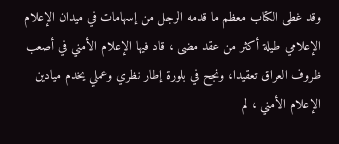وقد غطى الكتاب معظم ما قدمه الرجل من إسهامات في ميدان الإعلام الإعلامي طيلة أكثر من عقد مضى ، قاد فيها الإعلام الأمني في أصعب ظروف العراق تعقيدا، ونجح في بلورة إطار نظري وعملي يخدم ميادين الإعلام الأمني ، لم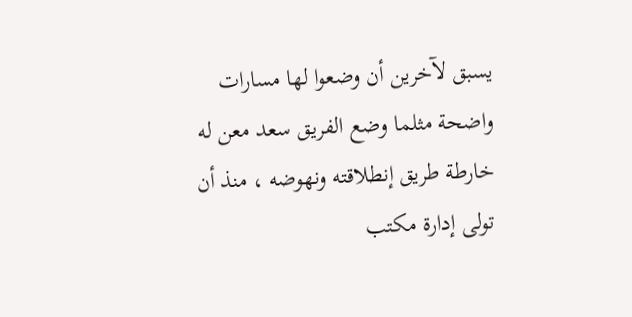يسبق لآخرين أن وضعوا لها مسارات واضحة مثلما وضع الفريق سعد معن له خارطة طريق إنطلاقته ونهوضه ، منذ أن تولى إدارة مكتب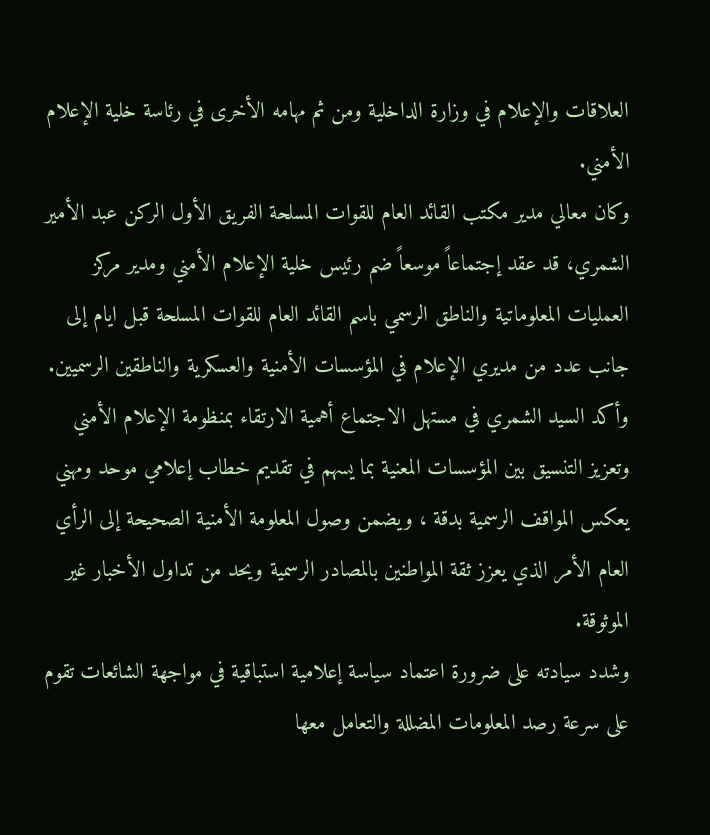العلاقات والإعلام في وزارة الداخلية ومن ثم مهامه الأخرى في رئاسة خلية الإعلام الأمني.
وكان معالي مدير مكتب القائد العام للقوات المسلحة الفريق الأول الركن عبد الأمير الشمري، قد عقد إجتماعاً موسعاً ضم رئيس خلية الإعلام الأمني ومدير مركز العمليات المعلوماتية والناطق الرسمي باسم القائد العام للقوات المسلحة قبل ايام إلى جانب عدد من مديري الإعلام في المؤسسات الأمنية والعسكرية والناطقين الرسميين.
وأكد السيد الشمري في مستهل الاجتماع أهمية الارتقاء بمنظومة الإعلام الأمني وتعزيز التنسيق بين المؤسسات المعنية بما يسهم في تقديم خطاب إعلامي موحد ومهني يعكس المواقف الرسمية بدقة ، ويضمن وصول المعلومة الأمنية الصحيحة إلى الرأي العام الأمر الذي يعزز ثقة المواطنين بالمصادر الرسمية ويحد من تداول الأخبار غير الموثوقة.
وشدد سيادته على ضرورة اعتماد سياسة إعلامية استباقية في مواجهة الشائعات تقوم على سرعة رصد المعلومات المضللة والتعامل معها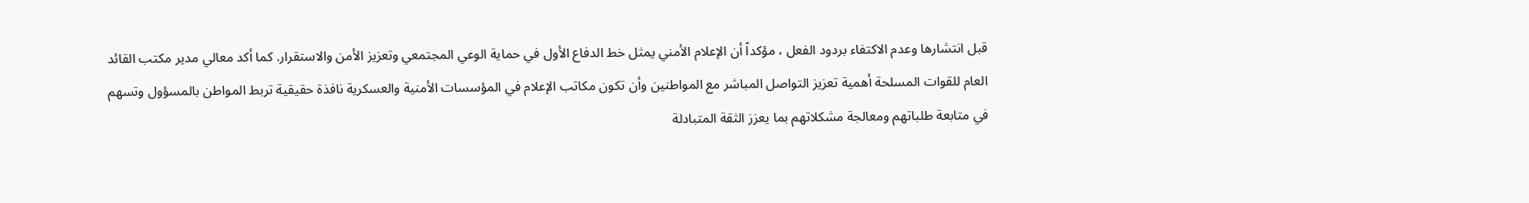قبل انتشارها وعدم الاكتفاء بردود الفعل ، مؤكداً أن الإعلام الأمني يمثل خط الدفاع الأول في حماية الوعي المجتمعي وتعزيز الأمن والاستقرار. كما أكد معالي مدير مكتب القائد العام للقوات المسلحة أهمية تعزيز التواصل المباشر مع المواطنين وأن تكون مكاتب الإعلام في المؤسسات الأمنية والعسكرية نافذة حقيقية تربط المواطن بالمسؤول وتسهم في متابعة طلباتهم ومعالجة مشكلاتهم بما يعزز الثقة المتبادلة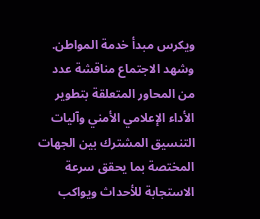ويكرس مبدأ خدمة المواطن.
وشهد الاجتماع مناقشة عدد من المحاور المتعلقة بتطوير الأداء الإعلامي الأمني وآليات التنسيق المشترك بين الجهات المختصة بما يحقق سرعة الاستجابة للأحداث ويواكب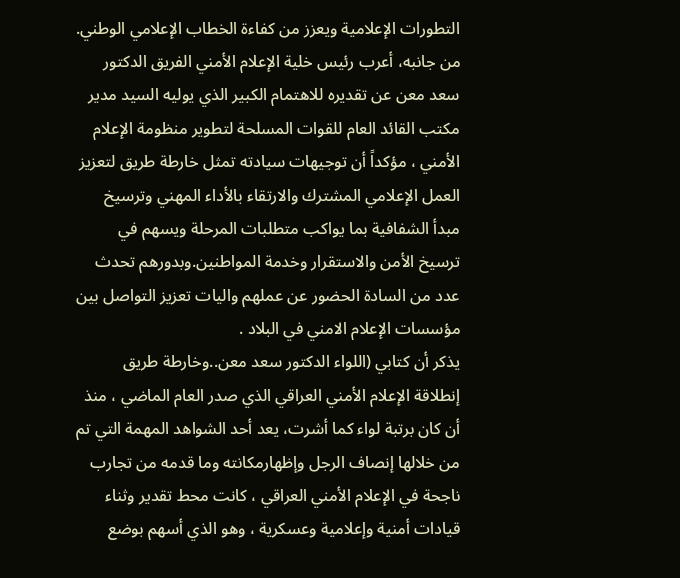التطورات الإعلامية ويعزز من كفاءة الخطاب الإعلامي الوطني.
من جانبه، أعرب رئيس خلية الإعلام الأمني الفريق الدكتور سعد معن عن تقديره للاهتمام الكبير الذي يوليه السيد مدير مكتب القائد العام للقوات المسلحة لتطوير منظومة الإعلام الأمني ، مؤكداً أن توجيهات سيادته تمثل خارطة طريق لتعزيز العمل الإعلامي المشترك والارتقاء بالأداء المهني وترسيخ مبدأ الشفافية بما يواكب متطلبات المرحلة ويسهم في ترسيخ الأمن والاستقرار وخدمة المواطنين.وبدورهم تحدث عدد من السادة الحضور عن عملهم واليات تعزيز التواصل بين مؤسسات الإعلام الامني في البلاد .
يذكر أن كتابي (اللواء الدكتور سعد معن..وخارطة طريق إنطلاقة الإعلام الأمني العراقي الذي صدر العام الماضي ، منذ أن كان برتبة لواء كما أشرت، يعد أحد الشواهد المهمة التي تم من خلالها إنصاف الرجل وإظهارمكانته وما قدمه من تجارب ناجحة في الإعلام الأمني العراقي ، كانت محط تقدير وثناء قيادات أمنية وإعلامية وعسكرية ، وهو الذي أسهم بوضع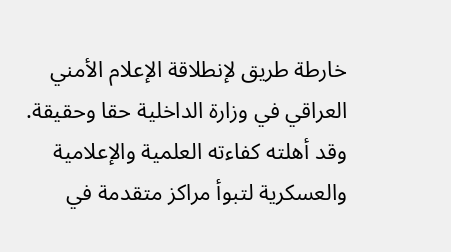خارطة طريق لإنطلاقة الإعلام الأمني العراقي في وزارة الداخلية حقا وحقيقة.
وقد أهلته كفاءته العلمية والإعلامية والعسكرية لتبوأ مراكز متقدمة في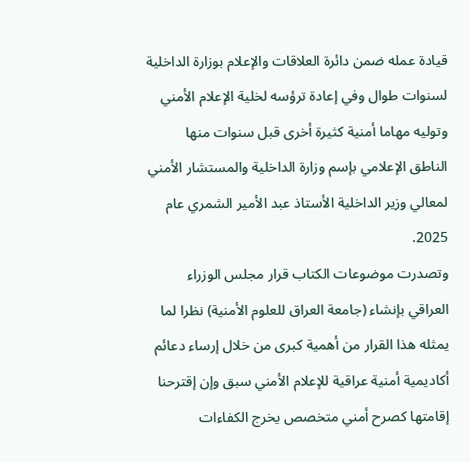قيادة عمله ضمن دائرة العلاقات والإعلام بوزارة الداخلية لسنوات طوال وفي إعادة ترؤسه لخلية الإعلام الأمني وتوليه مهاما أمنية كثيرة أخرى قبل سنوات منها الناطق الإعلامي بإسم وزارة الداخلية والمستشار الأمني لمعالي وزير الداخلية الأستاذ عبد الأمير الشمري عام 2025.
وتصدرت موضوعات الكتاب قرار مجلس الوزراء العراقي بإنشاء (جامعة العراق للعلوم الأمنية) نظرا لما يمثله هذا القرار من أهمية كبرى من خلال إرساء دعائم أكاديمية أمنية عراقية للإعلام الأمني سبق وإن إقترحنا إقامتها كصرح أمني متخصص يخرج الكفاءات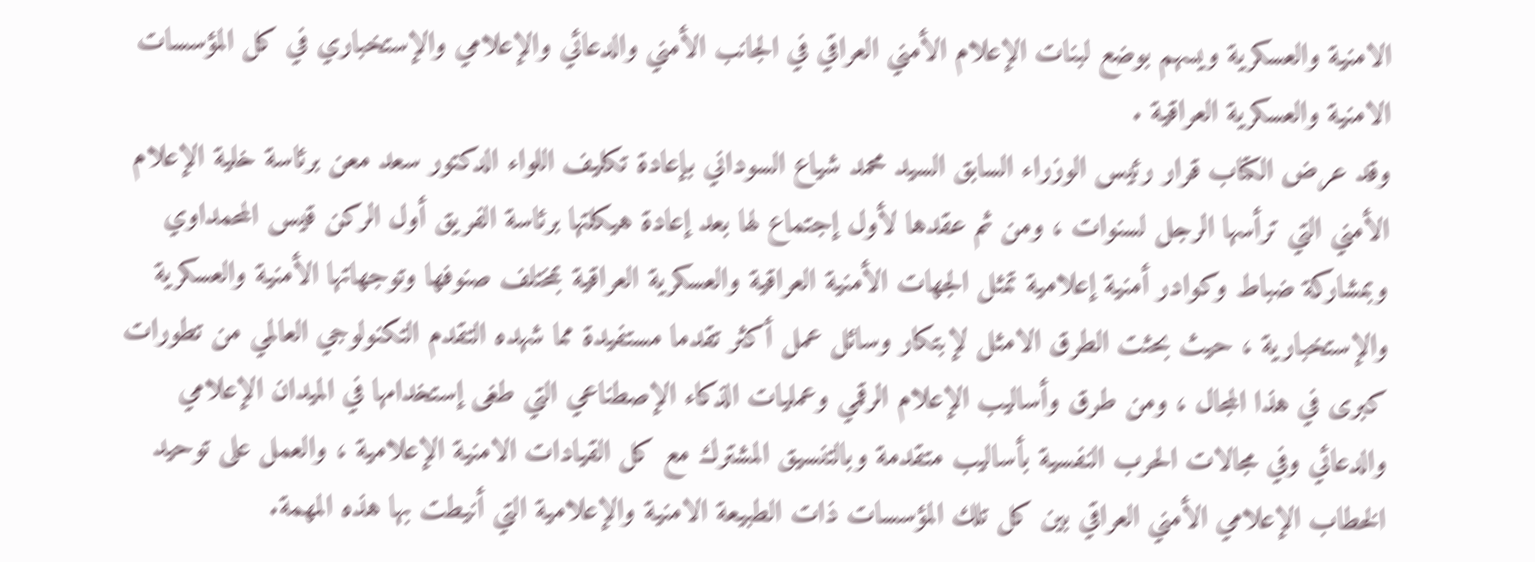الامنية والعسكرية ويسهم بوضع لبنات الإعلام الأمني العراقي في الجانب الأمني والدعائي والإعلامي والإستخباري في كل المؤسسات الامنية والعسكرية العراقية .
وقد عرض الكتاب قرار رئيس الوزراء السابق السيد محمد شياع السوداني بإعادة تكليف اللواء الدكتور سعد معن برئاسة خلية الإعلام الأمني التي ترأسها الرجل لسنوات ، ومن ثم عقدها لأول إجتماع لها بعد إعادة هيكلتها برئاسة الفريق أول الركن قيس المحمداوي وبمشاركة ضباط وكوادر أمنية إعلامية تمثل الجهات الأمنية العراقية والعسكرية العراقية بمختلف صنوفها وتوجهاتها الأمنية والعسكرية والإستخبارية ، حيث بحثت الطرق الامثل لإبتكار وسائل عمل أكثر تقدما مستفيدة مما شهده التقدم التكنولوجي العالمي من تطورات كبرى في هذا المجال ، ومن طرق وأساليب الإعلام الرقمي وعمليات الذكاء الإصطناعي التي طغى إستخدامها في الميدان الإعلامي والدعائي وفي مجالات الحرب النفسية بأساليب متقدمة وبالتنسيق المشترك مع كل القيادات الامنية الإعلامية ، والعمل على توحيد الخطاب الإعلامي الأمني العراقي بين كل تلك المؤسسات ذات الطبيعة الامنية والإعلامية التي أنيطت بها هذه المهمة.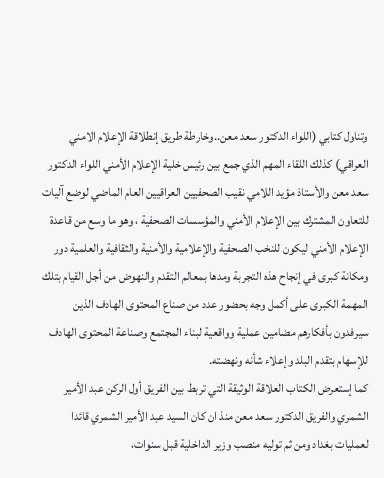وتناول كتابي (اللواء الدكتور سعد معن..وخارطة طريق إنطلاقة الإعلام الامني العراقي) كذلك اللقاء المهم الذي جمع بين رئيس خلية الإعلام الأمني اللواء الدكتور سعد معن والأستاذ مؤيد اللامي نقيب الصحفيين العراقيين العام الماضي لوضع آليات للتعاون المشترك بين الإعلام الأمني والمؤسسات الصحفية ، وهو ما وسع من قاعدة الإعلام الأمني ليكون للنخب الصحفية والإعلامية والأمنية والثقافية والعلمية دور ومكانة كبرى في إنجاح هذه التجربة ومدها بمعالم التقدم والنهوض من أجل القيام بتلك المهمة الكبرى على أكمل وجه بحضور عدد من صناع المحتوى الهادف الذين سيرفدون بأفكارهم مضامين عملية وواقعية لبناء المجتمع وصناعة المحتوى الهادف للإسهام بتقدم البلد وإعلاء شأنه ونهضته.
كما إستعرض الكتاب العلاقة الوثيقة التي تربط بين الفريق أول الركن عبد الأمير الشمري والفريق الدكتور سعد معن منذ ان كان السيد عبد الأمير الشمري قائدا لعمليات بغداد ومن ثم توليه منصب وزير الداخلية قبل سنوات،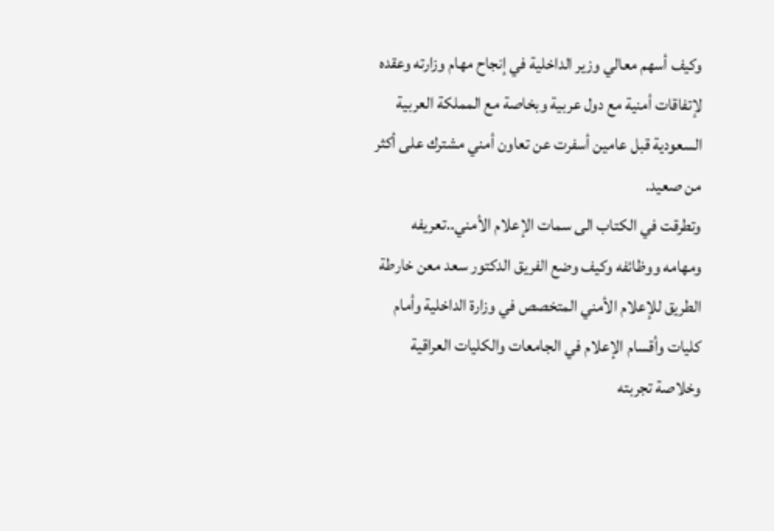وكيف أسهم معالي وزير الداخلية في إنجاح مهام وزارته وعقده لإتفاقات أمنية مع دول عربية وبخاصة مع المملكة العربية السعودية قبل عامين أسفرت عن تعاون أمني مشترك على أكثر من صعيد.
وتطرقت في الكتاب الى سمات الإعلام الأمني..تعريفه ومهامه ووظائفه وكيف وضع الفريق الدكتور سعد معن خارطة الطريق للإعلام الأمني المتخصص في وزارة الداخلية وأمام كليات وأقسام الإعلام في الجامعات والكليات العراقية وخلاصة تجربته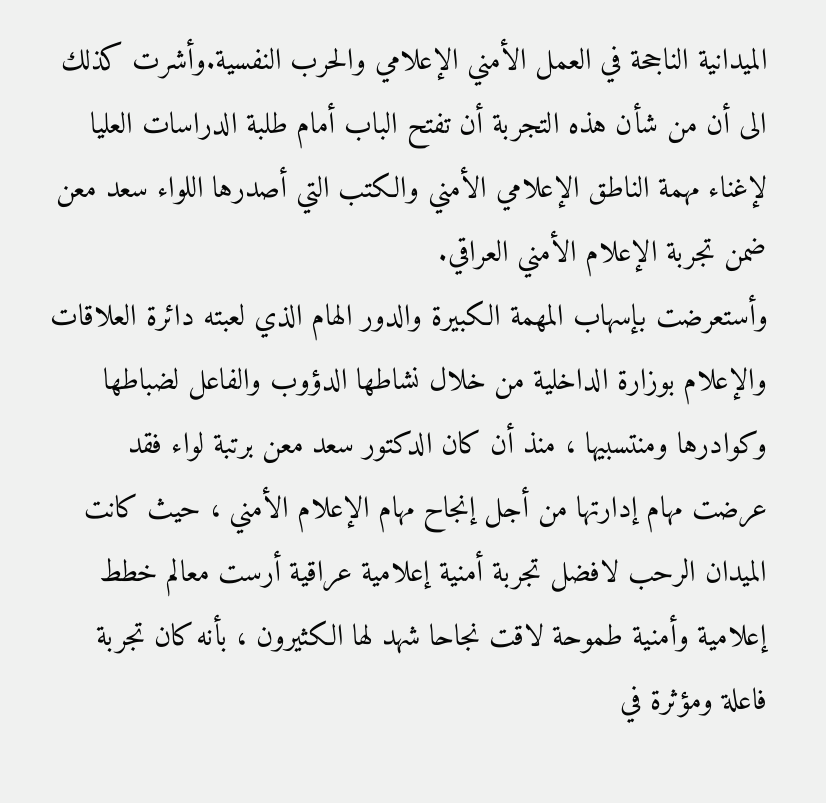الميدانية الناجحة في العمل الأمني الإعلامي والحرب النفسية.وأشرت كذلك الى أن من شأن هذه التجربة أن تفتح الباب أمام طلبة الدراسات العليا لإغناء مهمة الناطق الإعلامي الأمني والكتب التي أصدرها اللواء سعد معن ضمن تجربة الإعلام الأمني العراقي.
وأستعرضت بإسهاب المهمة الكبيرة والدور الهام الذي لعبته دائرة العلاقات والإعلام بوزارة الداخلية من خلال نشاطها الدؤوب والفاعل لضباطها وكوادرها ومنتسبيها ، منذ أن كان الدكتور سعد معن برتبة لواء فقد عرضت مهام إدارتها من أجل إنجاح مهام الإعلام الأمني ، حيث كانت الميدان الرحب لافضل تجربة أمنية إعلامية عراقية أرست معالم خطط إعلامية وأمنية طموحة لاقت نجاحا شهد لها الكثيرون ، بأنه كان تجربة فاعلة ومؤثرة في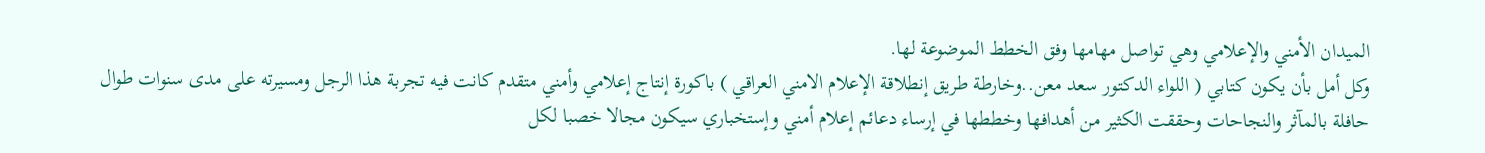الميدان الأمني والإعلامي وهي تواصل مهامها وفق الخطط الموضوعة لها.
وكل أمل بأن يكون كتابي ( اللواء الدكتور سعد معن..وخارطة طريق إنطلاقة الإعلام الامني العراقي ) باكورة إنتاج إعلامي وأمني متقدم كانت فيه تجربة هذا الرجل ومسيرته على مدى سنوات طوال حافلة بالمآثر والنجاحات وحققت الكثير من أهدافها وخططها في إرساء دعائم إعلام أمني وإستخباري سيكون مجالا خصبا لكل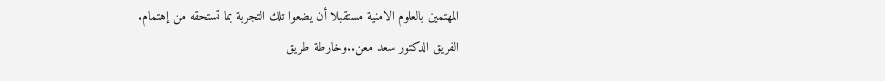المهتمين بالعلوم الامنية مستقبلا أن يضعوا تلك التجربة بما تستحقه من إهتمام.
الفريق الدكتور سعد معن..وخارطة طريق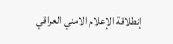إنطلاقة الإعلام الامني العراقي